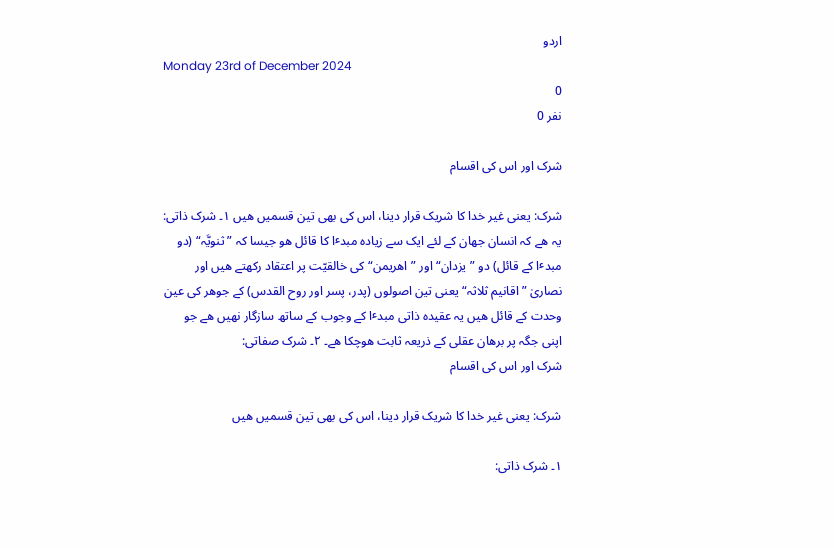اردو
Monday 23rd of December 2024
0
نفر 0

شرک اور اس کی اقسام

شرک: یعنی غیر خدا کا شریک قرار دینا، اس کی بھی تین قسمیں ھیں ۱۔ شرک ذاتی: یہ ھے کہ انسان جھان کے لئے ایک سے زیادہ مبدٴا کا قائل ھو جیسا کہ ”ثنویَّہ“ (دو مبدٴا کے قائل) دو ”یزدان“ اور ”اھریمن“ کی خالقیّت پر اعتقاد رکھتے ھیں اور نصاریٰ ”اقانیم ثلاثہ“ یعنی تین اصولوں (پدر، پسر اور روح القدس) کے جوھر کی عین وحدت کے قائل ھیں یہ عقیدہ ذاتی مبدٴا کے وجوب کے ساتھ سازگار نھیں ھے جو اپنی جگہ پر برھان عقلی کے ذریعہ ثابت ھوچکا ھے۔ ۲۔ شرک صفاتی:
شرک اور اس کی اقسام

شرک: یعنی غیر خدا کا شریک قرار دینا، اس کی بھی تین قسمیں ھیں

۱۔ شرک ذاتی: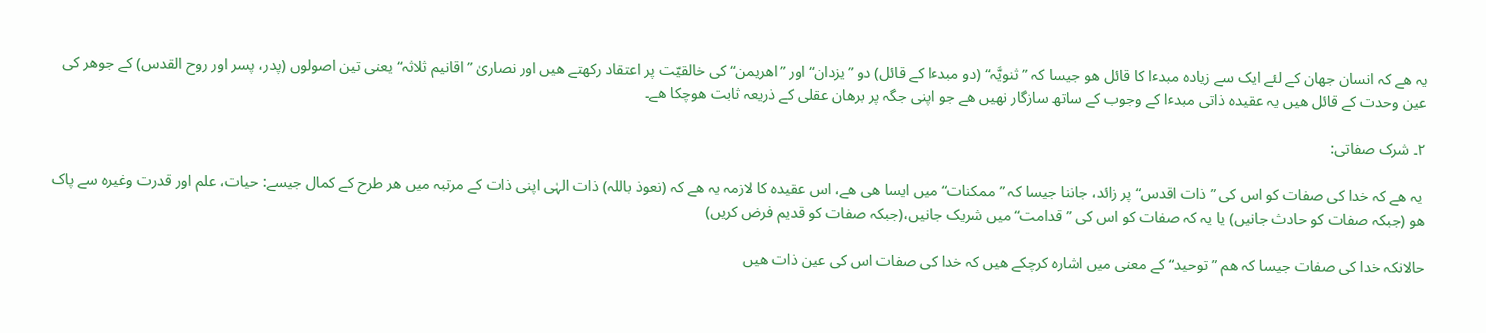یہ ھے کہ انسان جھان کے لئے ایک سے زیادہ مبدٴا کا قائل ھو جیسا کہ ”ثنویَّہ“ (دو مبدٴا کے قائل) دو ”یزدان“ اور ”اھریمن“ کی خالقیّت پر اعتقاد رکھتے ھیں اور نصاریٰ ”اقانیم ثلاثہ“ یعنی تین اصولوں (پدر، پسر اور روح القدس) کے جوھر کی عین وحدت کے قائل ھیں یہ عقیدہ ذاتی مبدٴا کے وجوب کے ساتھ سازگار نھیں ھے جو اپنی جگہ پر برھان عقلی کے ذریعہ ثابت ھوچکا ھے۔

۲۔ شرک صفاتی:

 یہ ھے کہ خدا کی صفات کو اس کی ”ذات اقدس“ پر زائد، جاننا جیسا کہ ”ممکنات“ میں ایسا ھی ھے، اس عقیدہ کا لازمہ یہ ھے کہ (نعوذ باللہ) ذات الہٰی اپنی ذات کے مرتبہ میں ھر طرح کے کمال جیسے: حیات، علم اور قدرت وغیرہ سے پاک ھو (جبکہ صفات کو حادث جانیں) یا یہ کہ صفات کو اس کی ”قدامت“ میں شریک جانیں،(جبکہ صفات کو قدیم فرض کریں)

حالانکہ خدا کی صفات جیسا کہ ھم ”توحید“ کے معنی میں اشارہ کرچکے ھیں کہ خدا کی صفات اس کی عین ذات ھیں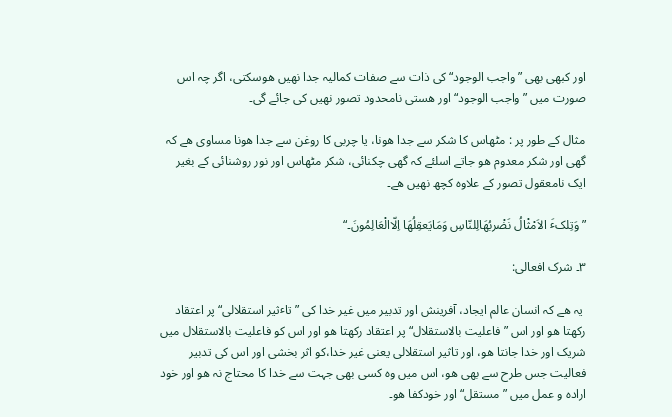اور کبھی بھی ”واجب الوجود“ کی ذات سے صفات کمالیہ جدا نھیں ھوسکتی، اگر چہ اس صورت میں ”واجب الوجود“ اور ھستی نامحدود تصور نھیں کی جائے گی۔

مثال کے طور پر : مٹھاس کا شکر سے جدا ھونا، یا چربی کا روغن سے جدا ھونا مساوی ھے کہ گھی اور شکر معدوم ھو جاتے اسلئے کہ گھی چکنائی، شکر مٹھاس اور نور روشنائی کے بغیر ایک نامعقول تصور کے علاوہ کچھ نھیں ھے۔

”وَتِلکٴَ الاَمْثْالُ نَضْربُھَالِلنّاسِ وَمَایَعقِلُھَا اِلّاالْعَالِمُونَ۔“

۳۔ شرک افعالی:

 یہ ھے کہ انسان عالم ایجاد، آفرینش اور تدبیر میں غیر خدا کی ”تاٴثیر استقلالی“ پر اعتقاد رکھتا ھو اور اس ”فاعلیت بالاستقلال“پر اعتقاد رکھتا ھو اور اس کو فاعلیت بالاستقلال میں شریک اور خدا جانتا ھو، اور تاثیر استقلالی یعنی غیر خدا،کو اثر بخشی اور اس کی تدبیر فعالیت جس طرح سے بھی ھو، اس میں وہ کسی بھی جہت سے خدا کا محتاج نہ ھو اور خود ارادہ و عمل میں ”مستقل“ اور خودکفا ھو۔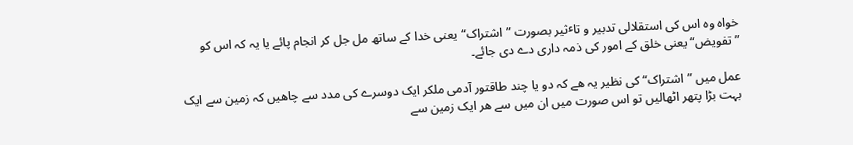خواہ وہ اس کی استقلالی تدبیر و تاٴثیر بصورت ”اشتراک“یعنی خدا کے ساتھ مل جل کر انجام پائے یا یہ کہ اس کو ”تفویض“ یعنی خلق کے امور کی ذمہ داری دے دی جائے۔

عمل میں ”اشتراک“ کی نظیر یہ ھے کہ دو یا چند طاقتور آدمی ملکر ایک دوسرے کی مدد سے چاھیں کہ زمین سے ایک بہت بڑا پتھر اٹھالیں تو اس صورت میں ان میں سے ھر ایک زمین سے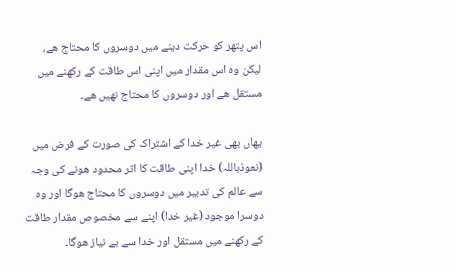اس پتھر کو حرکت دینے میں دوسروں کا محتاج ھے، لیکن وہ اس مقدار میں اپنی اس طاقت کے رکھنے میں مستقل ھے اور دوسروں کا محتاج نھیں ھے۔

یھاں بھی غیر خدا کے اشتراک کی صورت کے فرض میں (نعوذباللہ) خدا اپنی طاقت کا اثر محدود ھونے کی وجہ سے عالم کی تدبیر میں دوسروں کا محتاج ھوگا اور وہ دوسرا موجود (غیر خدا) اپنے سے مخصوص مقدار طاقت کے رکھنے میں مستقل اور خدا سے بے نیاز ھوگا۔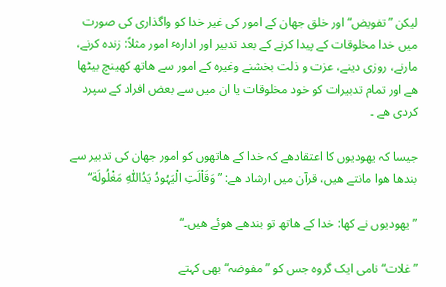لیکن ”تفویض“ اور خلق جھان کے امور کی غیر خدا کو واگذاری کی صورت میں خدا مخلوقات کے پیدا کرنے کے بعد تدبیر اور ادارہٴ امور مثلاً: زندہ کرنے، مارنے، روزی دینے، عزت و ذلت بخشنے وغیرہ کے امور سے ھاتھ کھینچ بیٹھا ھے اور تمام تدبیرات کو خود مخلوقات یا ان میں سے بعض افراد کے سپرد کردی ھے ۔

جیسا کہ یھودیوں کا اعتقادھے کہ خدا کے ھاتھوں کو امور جھان کی تدبیر سے بندھا ھوا مانتے ھیں، قرآن میں ارشاد ھے: ”وَقَاْلَتِ الْیَہُودُ یَدُاللّٰہِ مَغْلُولَة“

”یھودیوں نے کھا: خدا کے ھاتھ تو بندھے ھوئے ھیں۔“

”غلات“ نامی ایک گروہ جس کو ”مفوضہ“ بھی کہتے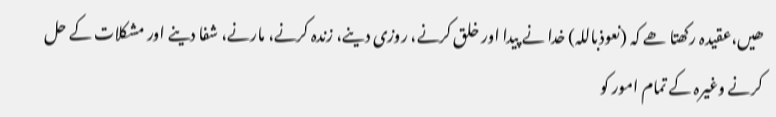ھیں،عقیدہ رکھتا ھے کہ (نعوذباللہ) خدا نے پیدا اور خلق کرنے، روزی دینے، زندہ کرنے، مارنے، شفا دینے اور مشکلات کے حل کرنے وغیرہ کے تمام امور کو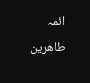ائمہ طاھرین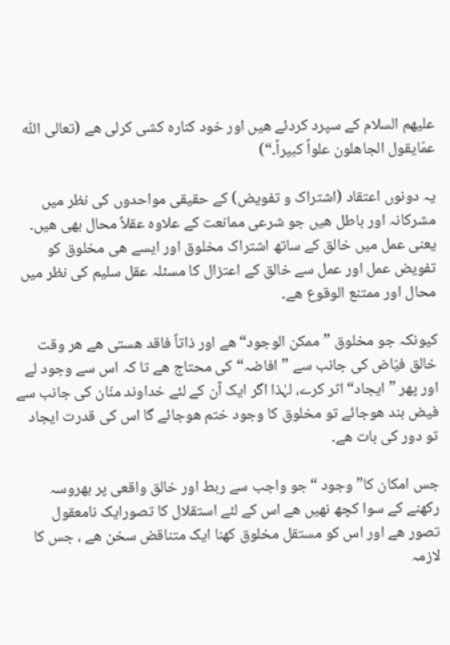علیھم السلام کے سپرد کردئے ھیں اور خود کنارہ کشی کرلی ھے (تعالی اللّٰہ عمّایقول الجاھلون علواً کبیراً۔“)

یہ دونوں اعتقاد (اشتراک و تفویض) کے حقیقی مواحدوں کی نظر میں مشرکانہ اور باطل ھیں جو شرعی ممانعت کے علاوہ عقلاً محال بھی ھیں۔ یعنی عمل میں خالق کے ساتھ اشتراک مخلوق اور ایسے ھی مخلوق کو تفویض عمل اور عمل سے خالق کے اعتزال کا مسئلہ عقل سلیم کی نظر میں محال اور ممتنع الوقوع ھے۔

کیونکہ جو مخلوق ”ممکن الوجود“ ھے اور ذاتاً فاقد ھستی ھے ھر وقت خالق فیّاض کی جانب سے ”افاضہ“ کی محتاج ھے تا کہ اس سے وجود لے اور پھر ”ایجاد“ اثر کرے، لہٰذا اگر ایک آن کے لئے خداوند منّان کی جانب سے فیض بند ھوجائے تو مخلوق کا وجود ختم ھوجائے گا اس کی قدرت ایجاد تو دور کی بات ھے۔

جس امکان کا” وجود “جو واجب سے ربط اور خالق واقعی پر بھروسہ رکھنے کے سوا کچھ نھیں ھے اس کے لئے استقلال کا تصورایک نامعقول تصور ھے اور اس کو مستقل مخلوق کھنا ایک متناقض سخن ھے ، جس کا لازمہ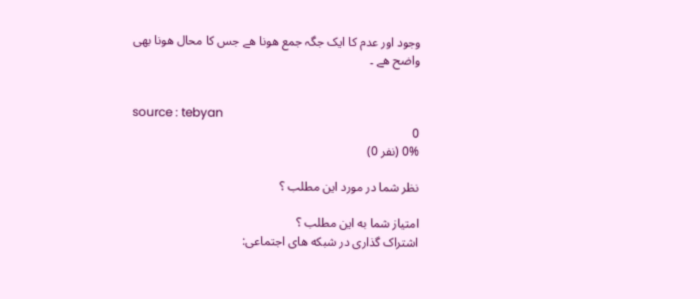وجود اور عدم کا ایک جگہ جمع ھونا ھے جس کا محال ھونا بھی واضح ھے ۔


source : tebyan
0
0% (نفر 0)

نظر شما در مورد این مطلب ؟

امتیاز شما به این مطلب ؟
اشتراک گذاری در شبکه های اجتماعی: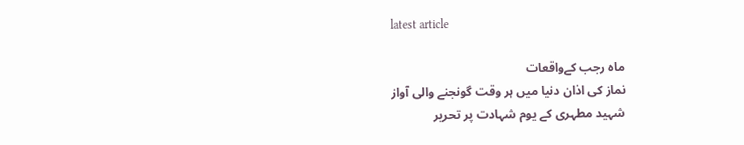latest article

ماہ رجب کےواقعات
نماز کی اذان دنیا میں ہر وقت گونجنے والی آواز
شہید مطہری کے یوم شہادت پر تحریر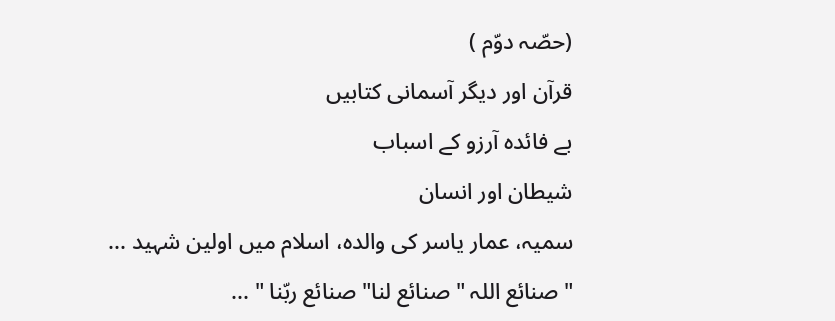(حصّہ دوّم )
قرآن اور دیگر آسمانی کتابیں
بے فائده آرزو کے اسباب
شیطان اور انسان
سمیہ، عمار یاسر کی والده، اسلام میں اولین شہید ...
"صنائع اللہ " صنائع لنا" صنائع ربّنا " ...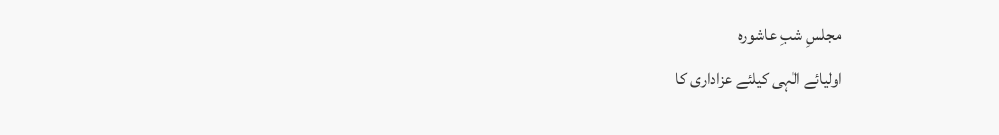مجلسِ شبِ عاشوره
اولیائے الٰہی کیلئے عزاداری کا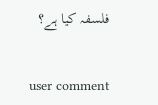فلسفہ کیا ہے؟


user comment